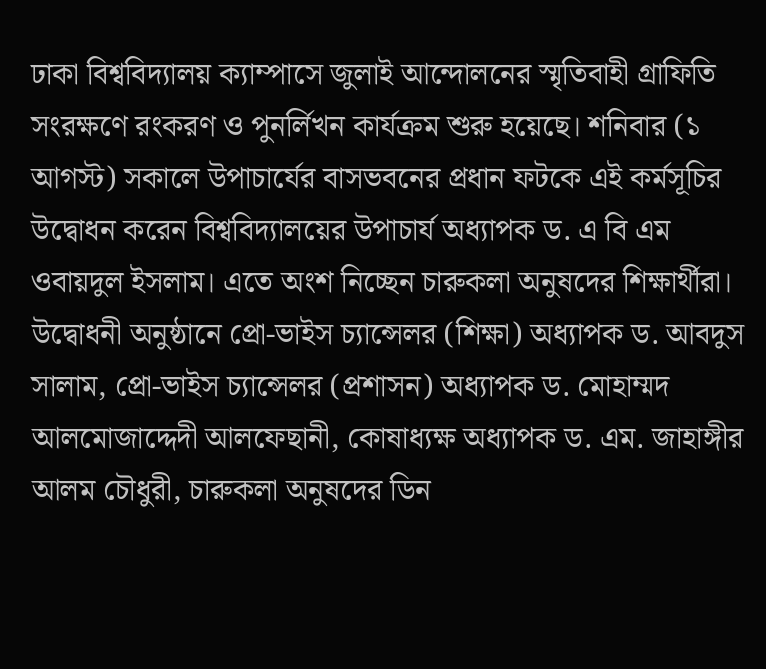ঢাকা বিশ্ববিদ্যালয় ক্যাম্পাসে জুলাই আন্দোলনের স্মৃতিবাহী গ্রাফিতি সংরক্ষণে রংকরণ ও পুনর্লিখন কার্যক্রম শুরু হয়েছে। শনিবার (১ আগস্ট) সকালে উপাচার্যের বাসভবনের প্রধান ফটকে এই কর্মসূচির উদ্বোধন করেন বিশ্ববিদ্যালয়ের উপাচার্য অধ্যাপক ড. এ বি এম ওবায়দুল ইসলাম। এতে অংশ নিচ্ছেন চারুকলা অনুষদের শিক্ষার্থীরা।
উদ্বোধনী অনুষ্ঠানে প্রো-ভাইস চ্যান্সেলর (শিক্ষা) অধ্যাপক ড. আবদুস সালাম, প্রো-ভাইস চ্যান্সেলর (প্রশাসন) অধ্যাপক ড. মোহাম্মদ আলমোজাদ্দেদী আলফেছানী, কোষাধ্যক্ষ অধ্যাপক ড. এম. জাহাঙ্গীর আলম চৌধুরী, চারুকলা অনুষদের ডিন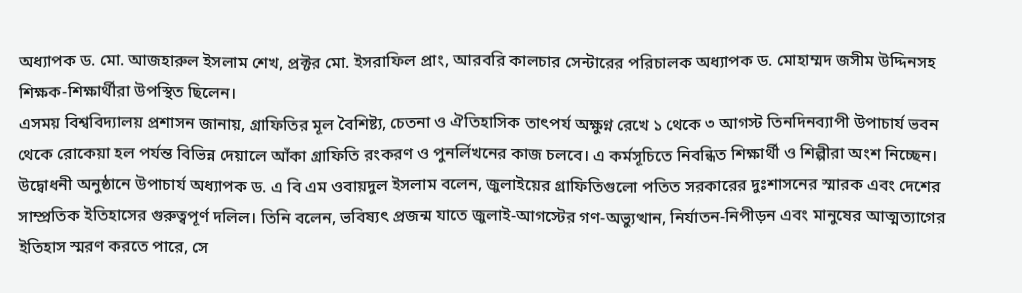অধ্যাপক ড. মো. আজহারুল ইসলাম শেখ, প্রক্টর মো. ইসরাফিল প্রাং, আরবরি কালচার সেন্টারের পরিচালক অধ্যাপক ড. মোহাম্মদ জসীম উদ্দিনসহ শিক্ষক-শিক্ষার্থীরা উপস্থিত ছিলেন।
এসময় বিশ্ববিদ্যালয় প্রশাসন জানায়, গ্রাফিতির মূল বৈশিষ্ট্য, চেতনা ও ঐতিহাসিক তাৎপর্য অক্ষুণ্ন রেখে ১ থেকে ৩ আগস্ট তিনদিনব্যাপী উপাচার্য ভবন থেকে রোকেয়া হল পর্যন্ত বিভিন্ন দেয়ালে আঁকা গ্রাফিতি রংকরণ ও পুনর্লিখনের কাজ চলবে। এ কর্মসূচিতে নিবন্ধিত শিক্ষার্থী ও শিল্পীরা অংশ নিচ্ছেন।
উদ্বোধনী অনুষ্ঠানে উপাচার্য অধ্যাপক ড. এ বি এম ওবায়দুল ইসলাম বলেন, জুলাইয়ের গ্রাফিতিগুলো পতিত সরকারের দুঃশাসনের স্মারক এবং দেশের সাম্প্রতিক ইতিহাসের গুরুত্বপূর্ণ দলিল। তিনি বলেন, ভবিষ্যৎ প্রজন্ম যাতে জুলাই-আগস্টের গণ-অভ্যুত্থান, নির্যাতন-নিপীড়ন এবং মানুষের আত্মত্যাগের ইতিহাস স্মরণ করতে পারে, সে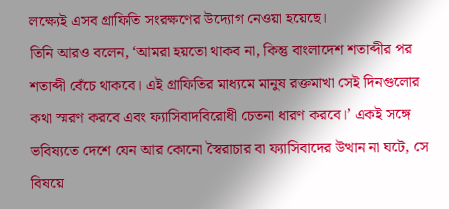লক্ষ্যেই এসব গ্রাফিতি সংরক্ষণের উদ্যোগ নেওয়া হয়েছে।
তিনি আরও বলেন, ‘আমরা হয়তো থাকব না, কিন্তু বাংলাদেশ শতাব্দীর পর শতাব্দী বেঁচে থাকবে। এই গ্রাফিতির মাধ্যমে মানুষ রক্তমাখা সেই দিনগুলোর কথা স্মরণ করবে এবং ফ্যাসিবাদবিরোধী চেতনা ধারণ করবে।’ একই সঙ্গে ভবিষ্যতে দেশে যেন আর কোনো স্বৈরাচার বা ফ্যাসিবাদের উত্থান না ঘটে, সে বিষয়ে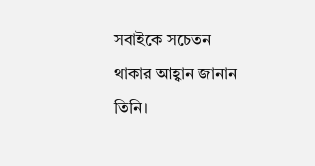সবাইকে সচেতন থাকার আহ্বান জানান তিনি।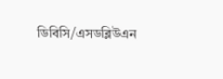ডিবিসি/এসডব্লিউএন